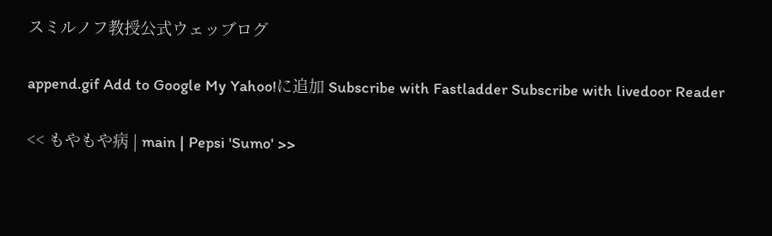スミルノフ教授公式ウェッブログ

append.gif Add to Google My Yahoo!に追加 Subscribe with Fastladder Subscribe with livedoor Reader

<< もやもや病 | main | Pepsi 'Sumo' >>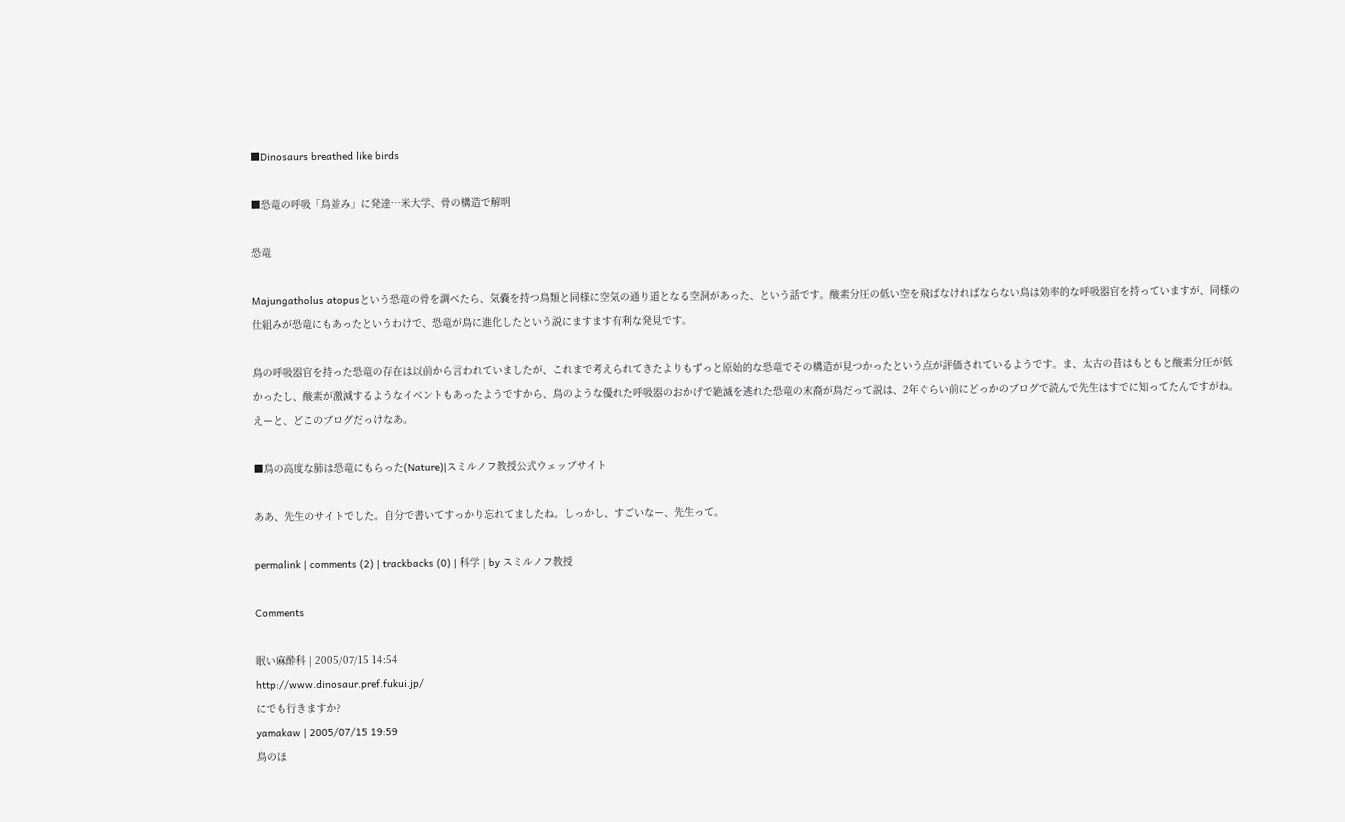■Dinosaurs breathed like birds

■恐竜の呼吸「鳥並み」に発達…米大学、骨の構造で解明

恐竜

Majungatholus atopusという恐竜の骨を調べたら、気嚢を持つ鳥類と同様に空気の通り道となる空洞があった、という話です。酸素分圧の低い空を飛ばなければならない鳥は効率的な呼吸器官を持っていますが、同様の仕組みが恐竜にもあったというわけで、恐竜が鳥に進化したという説にますます有利な発見です。

鳥の呼吸器官を持った恐竜の存在は以前から言われていましたが、これまで考えられてきたよりもずっと原始的な恐竜でその構造が見つかったという点が評価されているようです。ま、太古の昔はもともと酸素分圧が低かったし、酸素が激減するようなイベントもあったようですから、鳥のような優れた呼吸器のおかげで絶滅を逃れた恐竜の末裔が鳥だって説は、2年ぐらい前にどっかのブログで読んで先生はすでに知ってたんですがね。えーと、どこのブログだっけなあ。

■鳥の高度な肺は恐竜にもらった(Nature)|スミルノフ教授公式ウェッブサイト

ああ、先生のサイトでした。自分で書いてすっかり忘れてましたね。しっかし、すごいなー、先生って。

permalink | comments (2) | trackbacks (0) | 科学 | by スミルノフ教授

Comments

眠い麻酔科 | 2005/07/15 14:54
http://www.dinosaur.pref.fukui.jp/
にでも行きますか?
yamakaw | 2005/07/15 19:59
鳥のほ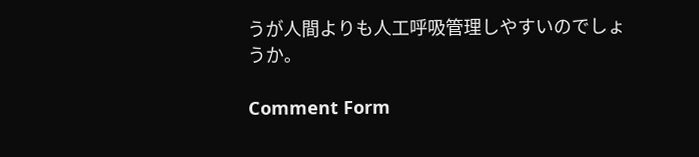うが人間よりも人工呼吸管理しやすいのでしょうか。

Comment Form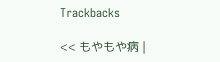Trackbacks

<< もやもや病 |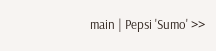main | Pepsi 'Sumo' >>